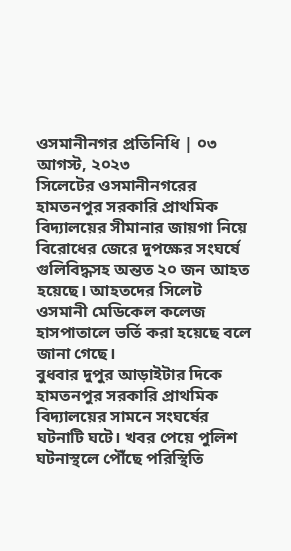ওসমানীনগর প্রতিনিধি | ০৩ আগস্ট, ২০২৩
সিলেটের ওসমানীনগরের হামতনপুর সরকারি প্রাথমিক বিদ্যালয়ের সীমানার জায়গা নিয়ে বিরোধের জেরে দুপক্ষের সংঘর্ষে গুলিবিদ্ধসহ অন্তত ২০ জন আহত হয়েছে। আহতদের সিলেট ওসমানী মেডিকেল কলেজ হাসপাতালে ভর্তি করা হয়েছে বলে জানা গেছে।
বুধবার দুপুর আড়াইটার দিকে হামতনপুর সরকারি প্রাথমিক বিদ্যালয়ের সামনে সংঘর্ষের ঘটনাটি ঘটে। খবর পেয়ে পুলিশ ঘটনাস্থলে পৌঁছে পরিস্থিতি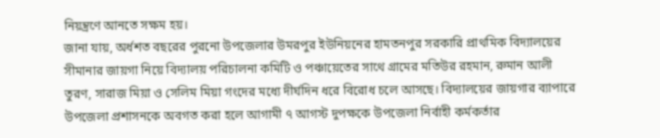নিয়ন্ত্রণে আনতে সক্ষম হয়।
জানা যায়, অর্ধশত বছরের পুরনো উপজেলার উমরপুর ইউনিয়নের হামতনপুর সরকারি প্রাথমিক বিদ্যালয়ের সীমানার জায়গা নিয়ে বিদ্যালয় পরিচালনা কমিটি ও পঞ্চায়েতের সাথে গ্রামের মতিউর রহমান, রুমান আলী তুরণ, সারাজ মিয়া ও সেলিম মিয়া গংদের মধ্যে দীর্ঘদিন ধরে বিরোধ চলে আসছে। বিদ্যালয়ের জায়গার ব্যাপারে উপজেলা প্রশাসনকে অবগত করা হলে আগামী ৭ আগস্ট দুপক্ষকে উপজেলা নির্বাহী কর্মকর্তার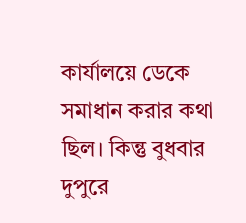কার্যালয়ে ডেকে সমাধান করার কথা ছিল। কিন্তু বুধবার দুপুরে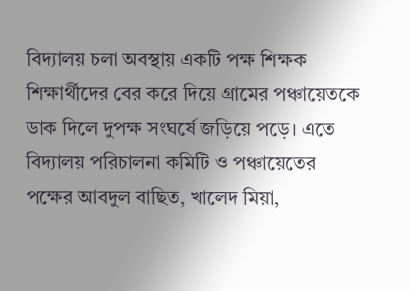বিদ্যালয় চলা অবস্থায় একটি পক্ষ শিক্ষক শিক্ষার্থীদের বের করে দিয়ে গ্রামের পঞ্চায়েতকে ডাক দিলে দুপক্ষ সংঘর্ষে জড়িয়ে পড়ে। এতে বিদ্যালয় পরিচালনা কমিটি ও পঞ্চায়েতের পক্ষের আবদুল বাছিত, খালেদ মিয়া,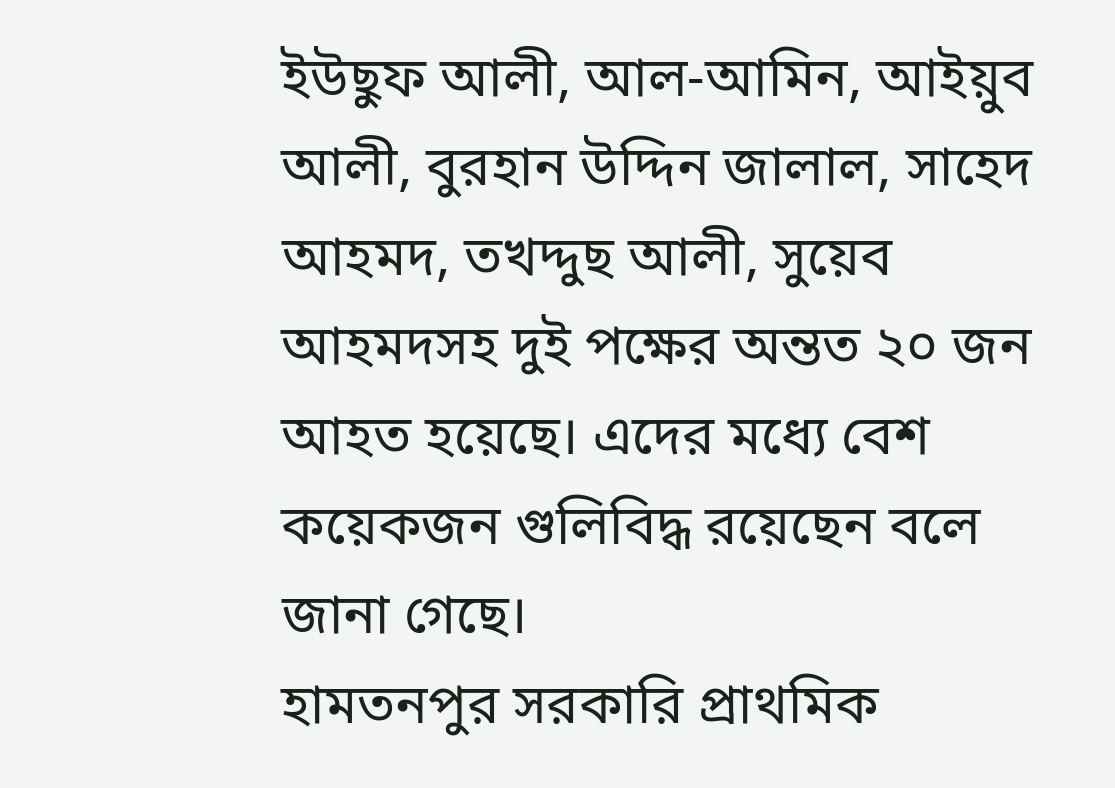ইউছুফ আলী, আল-আমিন, আইয়ুব আলী, বুরহান উদ্দিন জালাল, সাহেদ আহমদ, তখদ্দুছ আলী, সুয়েব আহমদসহ দুই পক্ষের অন্তত ২০ জন আহত হয়েছে। এদের মধ্যে বেশ কয়েকজন গুলিবিদ্ধ রয়েছেন বলে জানা গেছে।
হামতনপুর সরকারি প্রাথমিক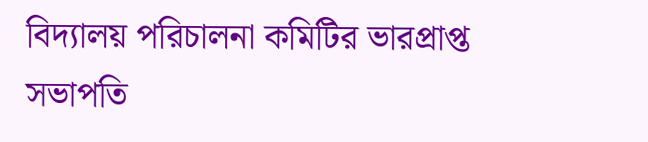বিদ্যালয় পরিচালনা কমিটির ভারপ্রাপ্ত সভাপতি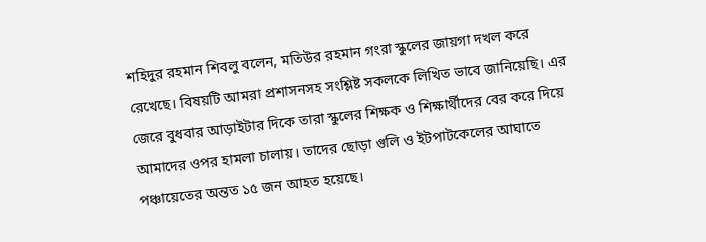শহিদুর রহমান শিবলু বলেন, মতিউর রহমান গংরা স্কুলের জায়গা দখল করে রেখেছে। বিষয়টি আমরা প্রশাসনসহ সংশ্লিষ্ট সকলকে লিখিত ভাবে জানিয়েছি। এর জেরে বুধবার আড়াইটার দিকে তারা স্কুলের শিক্ষক ও শিক্ষার্থীদের বের করে দিয়ে আমাদের ওপর হামলা চালায়। তাদের ছোড়া গুলি ও ইটপাটকেলের আঘাতে পঞ্চায়েতের অন্তত ১৫ জন আহত হয়েছে।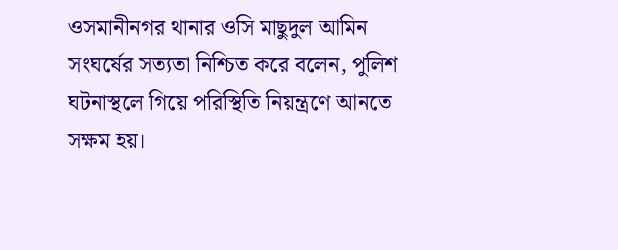ওসমানীনগর থানার ওসি মাছুদুল আমিন সংঘর্ষের সত্যতা নিশ্চিত করে বলেন, পুলিশ ঘটনাস্থলে গিয়ে পরিস্থিতি নিয়ন্ত্রণে আনতে সক্ষম হয়।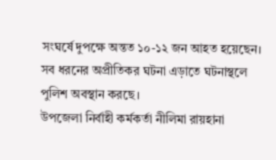সংঘর্ষে দুপক্ষে অন্তত ১০-১২ জন আহত হয়েছেন। সব ধরনের অপ্রীতিকর ঘটনা এড়াতে ঘটনাস্থলে পুলিশ অবস্থান করছে।
উপজেলা নির্বাহী কর্মকর্তা নীলিমা রায়হানা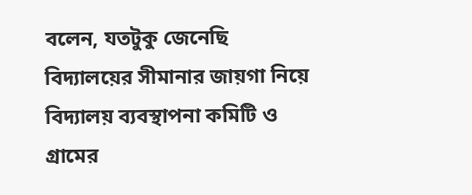বলেন, যতটুকু জেনেছি বিদ্যালয়ের সীমানার জায়গা নিয়ে বিদ্যালয় ব্যবস্থাপনা কমিটি ও গ্রামের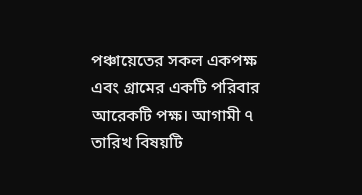পঞ্চায়েতের সকল একপক্ষ এবং গ্রামের একটি পরিবার আরেকটি পক্ষ। আগামী ৭ তারিখ বিষয়টি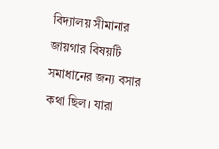বিদ্যালয় সীমানার জায়গার বিষয়টি সমাধানের জন্য বসার কথা ছিল। যারা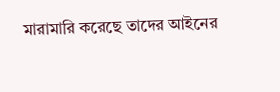মারামারি করেছে তাদের আইনের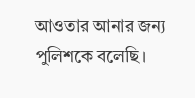আওতার আনার জন্য পুলিশকে বলেছি।